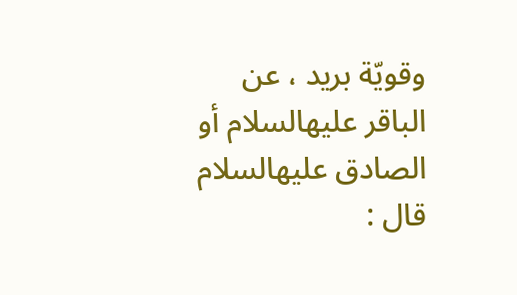وقويّة بريد ، عن الباقر عليهالسلام أو الصادق عليهالسلام قال :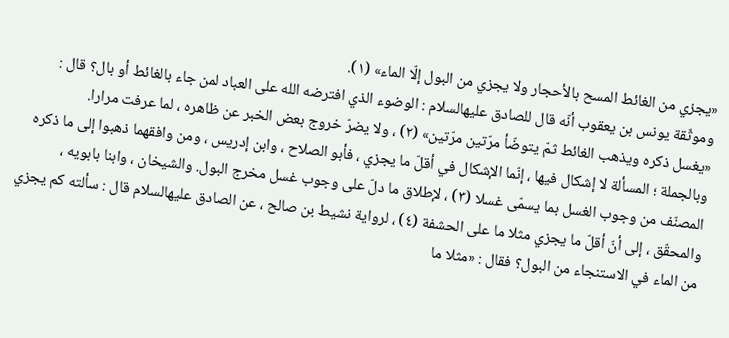«يجزي من الغائط المسح بالأحجار ولا يجزي من البول إلّا الماء» (١).
وموثّقة يونس بن يعقوب أنّه قال للصادق عليهالسلام : الوضوء الذي افترضه الله على العباد لمن جاء بالغائط أو بال؟ قال : «يغسل ذكره ويذهب الغائط ثمّ يتوضّأ مرّتين مرّتين» (٢) ، ولا يضرّ خروج بعض الخبر عن ظاهره ، لما عرفت مرارا.
وبالجملة ؛ المسألة لا إشكال فيها ، إنّما الإشكال في أقلّ ما يجزي ، فأبو الصلاح ، وابن إدريس ، ومن وافقهما ذهبوا إلى ما ذكره المصنّف من وجوب الغسل بما يسمّى غسلا (٣) ، لإطلاق ما دلّ على وجوب غسل مخرج البول. والشيخان ، وابنا بابويه ، والمحقّق ، إلى أنّ أقلّ ما يجزي مثلا ما على الحشفة (٤) ، لرواية نشيط بن صالح ، عن الصادق عليهالسلام قال : سألته كم يجزي من الماء في الاستنجاء من البول؟ فقال : «مثلا ما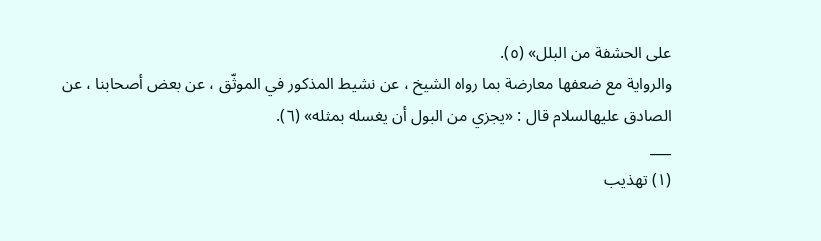على الحشفة من البلل» (٥).
والرواية مع ضعفها معارضة بما رواه الشيخ ، عن نشيط المذكور في الموثّق ، عن بعض أصحابنا ، عن الصادق عليهالسلام قال : «يجزي من البول أن يغسله بمثله» (٦).
___
(١) تهذيب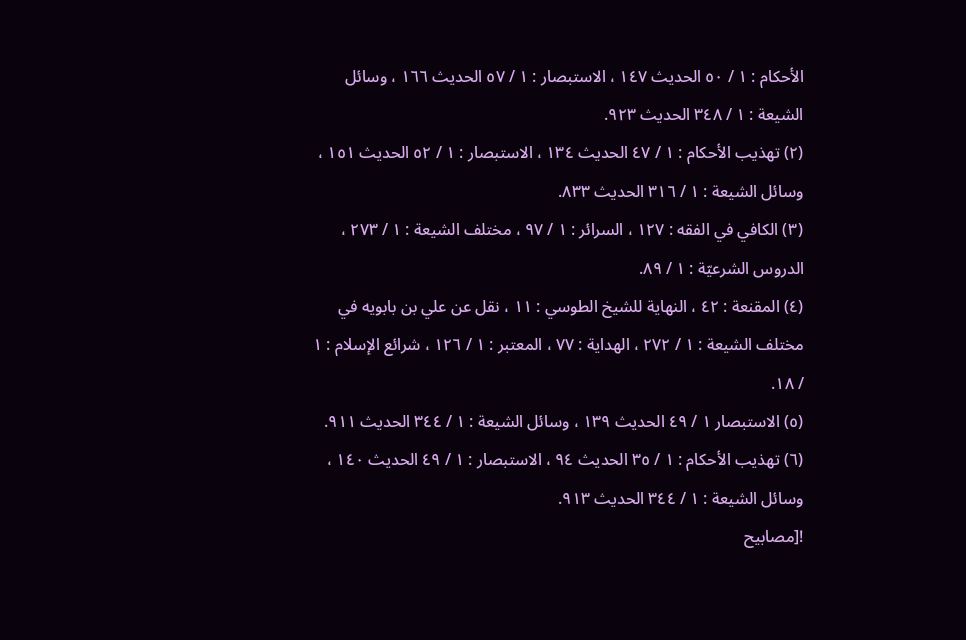الأحكام : ١ / ٥٠ الحديث ١٤٧ ، الاستبصار : ١ / ٥٧ الحديث ١٦٦ ، وسائل الشيعة : ١ / ٣٤٨ الحديث ٩٢٣.
(٢) تهذيب الأحكام : ١ / ٤٧ الحديث ١٣٤ ، الاستبصار : ١ / ٥٢ الحديث ١٥١ ، وسائل الشيعة : ١ / ٣١٦ الحديث ٨٣٣.
(٣) الكافي في الفقه : ١٢٧ ، السرائر : ١ / ٩٧ ، مختلف الشيعة : ١ / ٢٧٣ ، الدروس الشرعيّة : ١ / ٨٩.
(٤) المقنعة : ٤٢ ، النهاية للشيخ الطوسي : ١١ ، نقل عن علي بن بابويه في مختلف الشيعة : ١ / ٢٧٢ ، الهداية : ٧٧ ، المعتبر : ١ / ١٢٦ ، شرائع الإسلام : ١ / ١٨.
(٥) الاستبصار ١ / ٤٩ الحديث ١٣٩ ، وسائل الشيعة : ١ / ٣٤٤ الحديث ٩١١.
(٦) تهذيب الأحكام : ١ / ٣٥ الحديث ٩٤ ، الاستبصار : ١ / ٤٩ الحديث ١٤٠ ، وسائل الشيعة : ١ / ٣٤٤ الحديث ٩١٣.
![مصابيح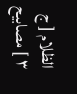الظلام [ ج ٣ ] مصابيح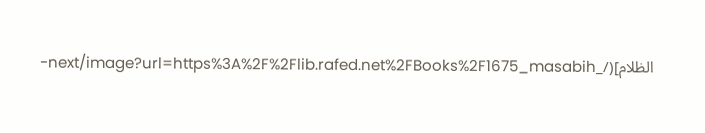الظلام](/_next/image?url=https%3A%2F%2Flib.rafed.net%2FBooks%2F1675_masabih-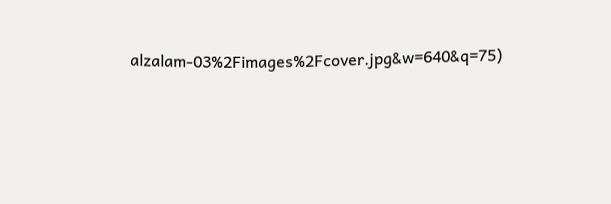alzalam-03%2Fimages%2Fcover.jpg&w=640&q=75)